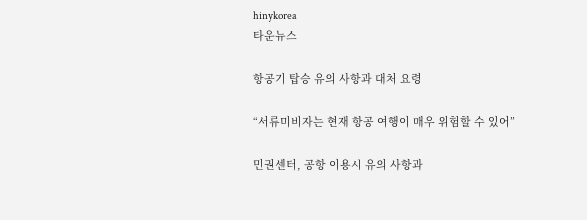hinykorea
타운뉴스

항공기 탑승 유의 사항과 대처 요령

“서류미비자는 현재 항공 여행이 매우 위험할 수 있어”

민권센터, 공항 이용시 유의 사항과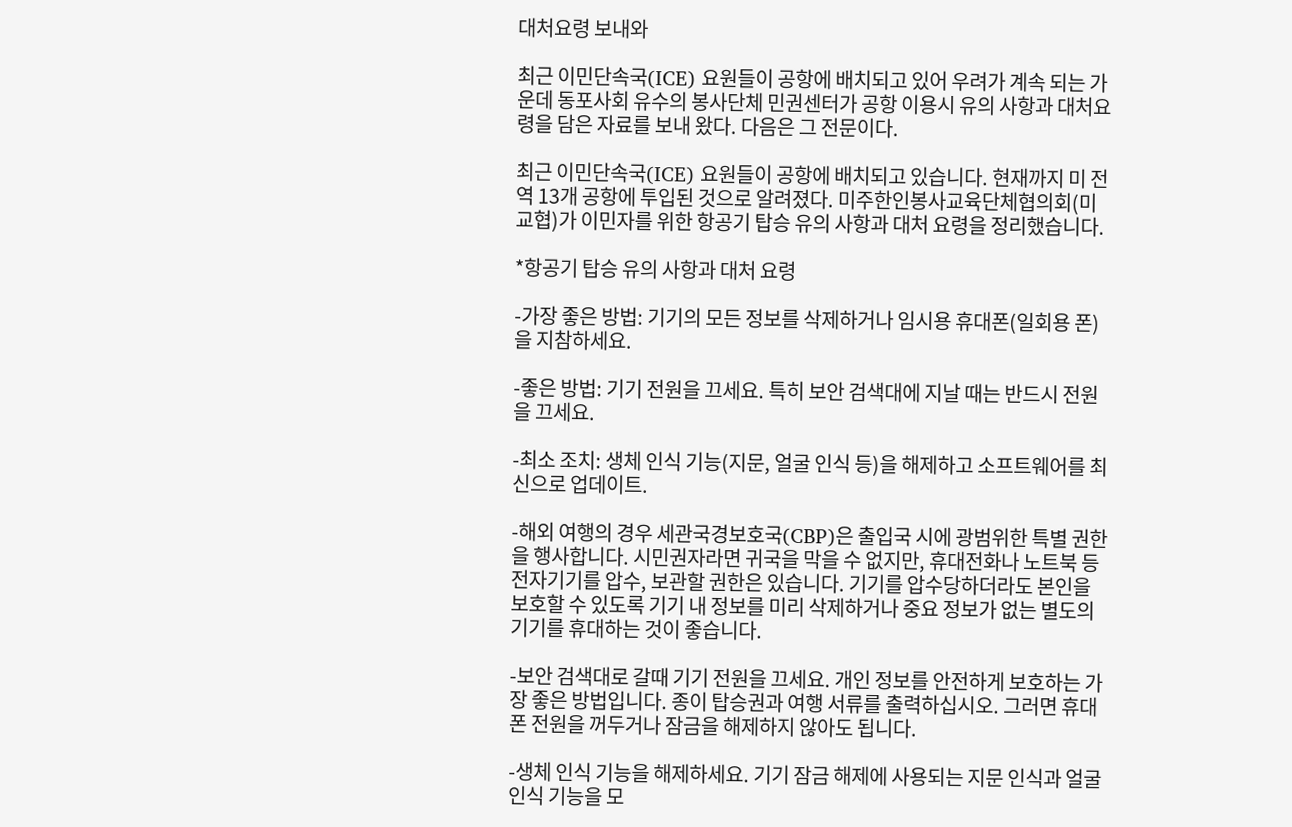대처요령 보내와

최근 이민단속국(ICE) 요원들이 공항에 배치되고 있어 우려가 계속 되는 가운데 동포사회 유수의 봉사단체 민권센터가 공항 이용시 유의 사항과 대처요령을 담은 자료를 보내 왔다. 다음은 그 전문이다.

최근 이민단속국(ICE) 요원들이 공항에 배치되고 있습니다. 현재까지 미 전역 13개 공항에 투입된 것으로 알려졌다. 미주한인봉사교육단체협의회(미교협)가 이민자를 위한 항공기 탑승 유의 사항과 대처 요령을 정리했습니다.

*항공기 탑승 유의 사항과 대처 요령

-가장 좋은 방법: 기기의 모든 정보를 삭제하거나 임시용 휴대폰(일회용 폰)을 지참하세요.

-좋은 방법: 기기 전원을 끄세요. 특히 보안 검색대에 지날 때는 반드시 전원을 끄세요.

-최소 조치: 생체 인식 기능(지문, 얼굴 인식 등)을 해제하고 소프트웨어를 최신으로 업데이트.

-해외 여행의 경우 세관국경보호국(CBP)은 출입국 시에 광범위한 특별 권한을 행사합니다. 시민권자라면 귀국을 막을 수 없지만, 휴대전화나 노트북 등 전자기기를 압수, 보관할 권한은 있습니다. 기기를 압수당하더라도 본인을 보호할 수 있도록 기기 내 정보를 미리 삭제하거나 중요 정보가 없는 별도의 기기를 휴대하는 것이 좋습니다.

-보안 검색대로 갈때 기기 전원을 끄세요. 개인 정보를 안전하게 보호하는 가장 좋은 방법입니다. 종이 탑승권과 여행 서류를 출력하십시오. 그러면 휴대폰 전원을 꺼두거나 잠금을 해제하지 않아도 됩니다.

-생체 인식 기능을 해제하세요. 기기 잠금 해제에 사용되는 지문 인식과 얼굴 인식 기능을 모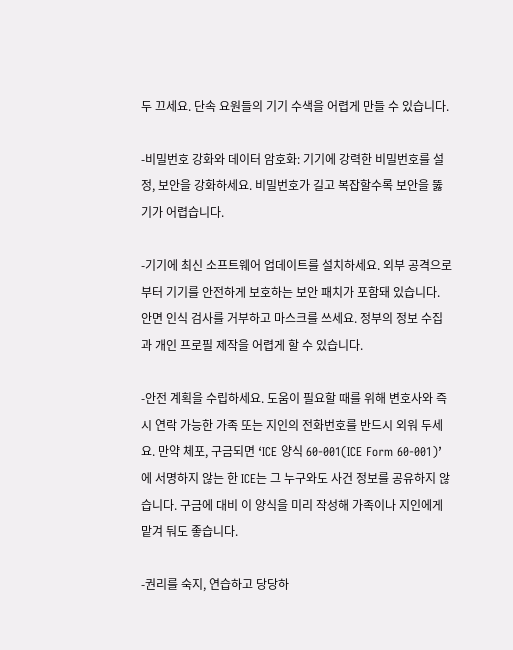두 끄세요. 단속 요원들의 기기 수색을 어렵게 만들 수 있습니다.

-비밀번호 강화와 데이터 암호화: 기기에 강력한 비밀번호를 설정, 보안을 강화하세요. 비밀번호가 길고 복잡할수록 보안을 뚫기가 어렵습니다.

-기기에 최신 소프트웨어 업데이트를 설치하세요. 외부 공격으로부터 기기를 안전하게 보호하는 보안 패치가 포함돼 있습니다. 안면 인식 검사를 거부하고 마스크를 쓰세요. 정부의 정보 수집과 개인 프로필 제작을 어렵게 할 수 있습니다.

-안전 계획을 수립하세요. 도움이 필요할 때를 위해 변호사와 즉시 연락 가능한 가족 또는 지인의 전화번호를 반드시 외워 두세요. 만약 체포, 구금되면 ‘ICE 양식 60-001(ICE Form 60-001)’에 서명하지 않는 한 ICE는 그 누구와도 사건 정보를 공유하지 않습니다. 구금에 대비 이 양식을 미리 작성해 가족이나 지인에게 맡겨 둬도 좋습니다.

-권리를 숙지, 연습하고 당당하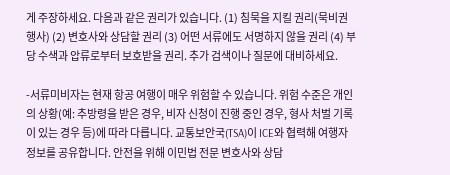게 주장하세요. 다음과 같은 권리가 있습니다. (1) 침묵을 지킬 권리(묵비권 행사) (2) 변호사와 상담할 권리 (3) 어떤 서류에도 서명하지 않을 권리 (4) 부당 수색과 압류로부터 보호받을 권리. 추가 검색이나 질문에 대비하세요.

-서류미비자는 현재 항공 여행이 매우 위험할 수 있습니다. 위험 수준은 개인의 상황(예: 추방령을 받은 경우, 비자 신청이 진행 중인 경우, 형사 처벌 기록이 있는 경우 등)에 따라 다릅니다. 교통보안국(TSA)이 ICE와 협력해 여행자 정보를 공유합니다. 안전을 위해 이민법 전문 변호사와 상담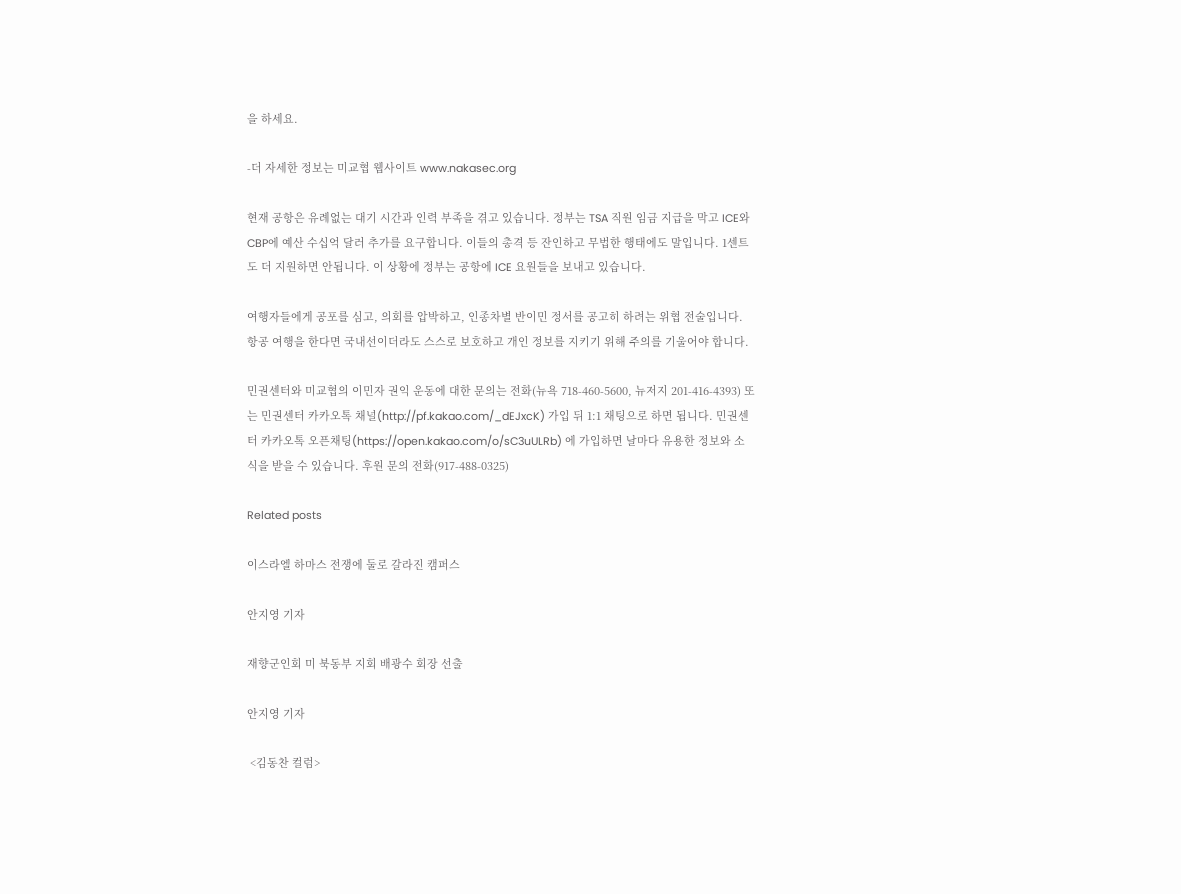을 하세요.

-더 자세한 정보는 미교협 웹사이트 www.nakasec.org

현재 공항은 유례없는 대기 시간과 인력 부족을 겪고 있습니다. 정부는 TSA 직원 임금 지급을 막고 ICE와 CBP에 예산 수십억 달러 추가를 요구합니다. 이들의 총격 등 잔인하고 무법한 행태에도 말입니다. 1센트도 더 지원하면 안됩니다. 이 상황에 정부는 공항에 ICE 요원들을 보내고 있습니다.

여행자들에게 공포를 심고, 의회를 압박하고, 인종차별 반이민 정서를 공고히 하려는 위협 전술입니다. 항공 여행을 한다면 국내선이더라도 스스로 보호하고 개인 정보를 지키기 위해 주의를 기울어야 합니다.

민권센터와 미교협의 이민자 권익 운동에 대한 문의는 전화(뉴욕 718-460-5600, 뉴저지 201-416-4393) 또는 민권센터 카카오톡 채널(http://pf.kakao.com/_dEJxcK) 가입 뒤 1:1 채팅으로 하면 됩니다. 민권센터 카카오톡 오픈채팅(https://open.kakao.com/o/sC3uULRb) 에 가입하면 날마다 유용한 정보와 소식을 받을 수 있습니다. 후원 문의 전화(917-488-0325)

Related posts

이스라엘 하마스 전쟁에 둘로 갈라진 캠퍼스

안지영 기자

재향군인회 미 북동부 지회 배광수 회장 선출

안지영 기자

 <김동찬 컬럼>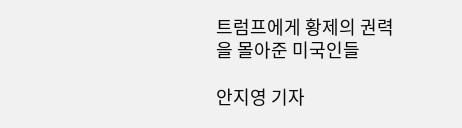트럼프에게 황제의 권력을 몰아준 미국인들

안지영 기자